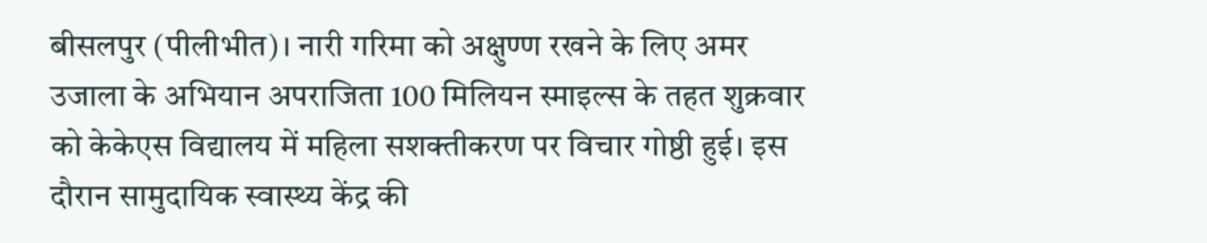बीसलपुर (पीलीभीत)। नारी गरिमा को अक्षुण्ण रखने के लिए अमर उजाला के अभियान अपराजिता 100 मिलियन स्माइल्स के तहत शुक्रवार को केकेएस विद्यालय में महिला सशक्तीकरण पर विचार गोष्ठी हुई। इस दौरान सामुदायिक स्वास्थ्य केंद्र की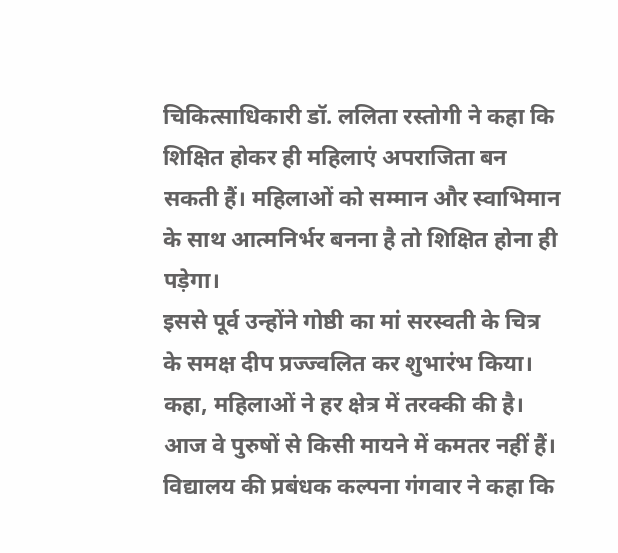चिकित्साधिकारी डॉ. ललिता रस्तोगी ने कहा कि शिक्षित होकर ही महिलाएं अपराजिता बन सकती हैं। महिलाओं को सम्मान और स्वाभिमान के साथ आत्मनिर्भर बनना है तो शिक्षित होना ही पड़ेगा।
इससे पूर्व उन्होंने गोष्ठी का मां सरस्वती के चित्र के समक्ष दीप प्रज्ज्वलित कर शुभारंभ किया। कहा, महिलाओं ने हर क्षेत्र में तरक्की की है। आज वे पुरुषों से किसी मायने में कमतर नहीं हैं।
विद्यालय की प्रबंधक कल्पना गंगवार ने कहा कि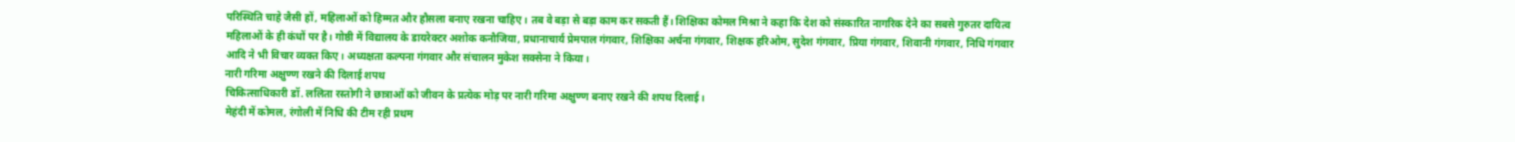परिस्थिति चाहे जैसी हों, महिलाओं को हिम्मत और हौसला बनाए रखना चाहिए। तब वे बड़ा से बड़ा काम कर सकती हैं। शिक्षिका कोमल मिश्रा ने कहा कि देश को संस्कारित नागरिक देने का सबसे गुरुतर दायित्व महिलाओं के ही कंधों पर है। गोष्ठी में विद्यालय के डायरेक्टर अशोक कनौजिया, प्रधानाचार्य प्रेमपाल गंगवार, शिक्षिका अर्चना गंगवार, शिक्षक हरिओम, सुदेश गंगवार, प्रिया गंगवार, शिवानी गंगवार, निधि गंगवार आदि ने भी विचार व्यक्त किए। अध्यक्षता कल्पना गंगवार और संचालन मुकेश सक्सेना ने किया।
नारी गरिमा अक्षुण्ण रखने की दिलाई शपथ
चिकित्साधिकारी डॉ. ललिता रस्तोगी ने छात्राओं को जीवन के प्रत्येक मोड़ पर नारी गरिमा अक्षुण्ण बनाए रखने की शपथ दिलाई।
मेहंदी में कोमल, रंगोली में निधि की टीम रही प्रथम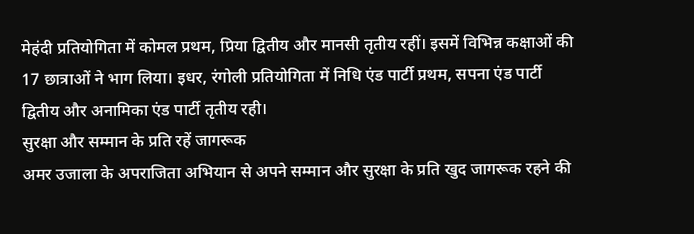मेहंदी प्रतियोगिता में कोमल प्रथम, प्रिया द्वितीय और मानसी तृतीय रहीं। इसमें विभिन्न कक्षाओं की 17 छात्राओं ने भाग लिया। इधर, रंगोली प्रतियोगिता में निधि एंड पार्टी प्रथम, सपना एंड पार्टी द्वितीय और अनामिका एंड पार्टी तृतीय रही।
सुरक्षा और सम्मान के प्रति रहें जागरूक
अमर उजाला के अपराजिता अभियान से अपने सम्मान और सुरक्षा के प्रति खुद जागरूक रहने की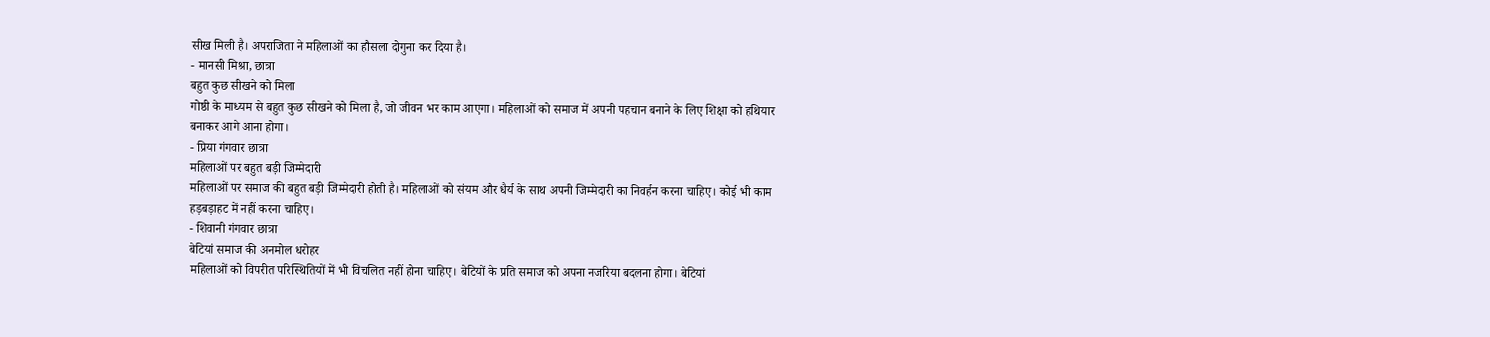सीख मिली है। अपराजिता ने महिलाओं का हौसला दोगुना कर दिया है।
- मानसी मिश्रा, छात्रा
बहुत कुछ सीखने को मिला
गोष्ठी के माध्यम से बहुत कुछ सीखने को मिला है, जो जीवन भर काम आएगा। महिलाओं को समाज में अपनी पहचान बनाने के लिए शिक्षा को हथियार बनाकर आगे आना होगा।
- प्रिया गंगवार छात्रा
महिलाओं पर बहुत बड़ी जिम्मेदारी
महिलाओं पर समाज की बहुत बड़ी जिम्मेदारी होती है। महिलाओं को संयम और धैर्य के साथ अपनी जिम्मेदारी का निवर्हन करना चाहिए। कोई भी काम हड़बड़ाहट में नहीं करना चाहिए।
- शिवानी गंगवार छात्रा
बेटियां समाज की अनमोल धरोहर
महिलाओं को विपरीत परिस्थितियों में भी विचलित नहीं होना चाहिए। बेटियों के प्रति समाज को अपना नजरिया बदलना होगा। बेटियां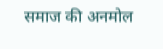समाज की अनमोल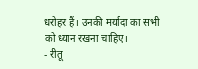धरोहर हैं। उनकी मर्यादा का सभी को ध्यान रखना चाहिए।
- रीतू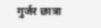गुर्जर छात्रा